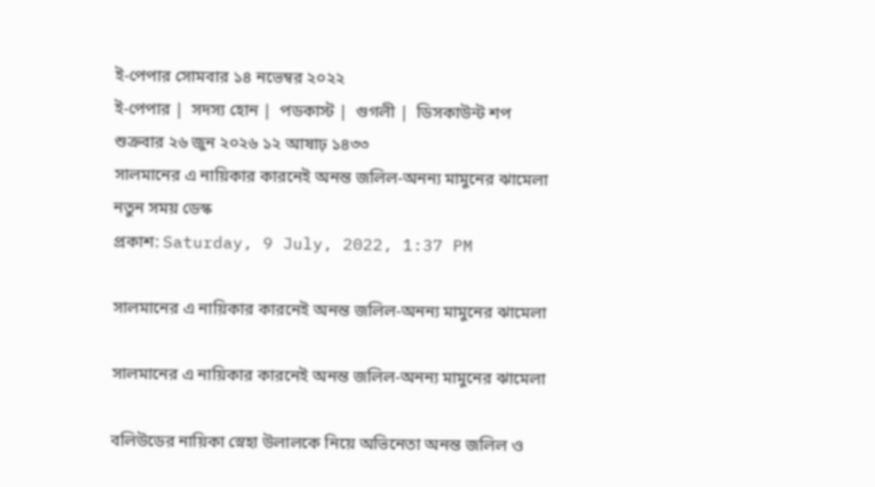ই-পেপার সোমবার ১৪ নভেম্বর ২০২২
ই-পেপার |  সদস্য হোন |  পডকাস্ট |  গুগলী |  ডিসকাউন্ট শপ
শুক্রবার ২৬ জুন ২০২৬ ১২ আষাঢ় ১৪৩৩
সালমানের এ নায়িকার কারনেই অনন্ত জলিল-অনন্য মামুনের ঝামেলা
নতুন সময় ডেস্ক
প্রকাশ: Saturday, 9 July, 2022, 1:37 PM

সালমানের এ নায়িকার কারনেই অনন্ত জলিল-অনন্য মামুনের ঝামেলা

সালমানের এ নায়িকার কারনেই অনন্ত জলিল-অনন্য মামুনের ঝামেলা

বলিউডের নায়িকা স্নেহা উলালকে নিয়ে অভিনেতা অনন্ত জলিল ও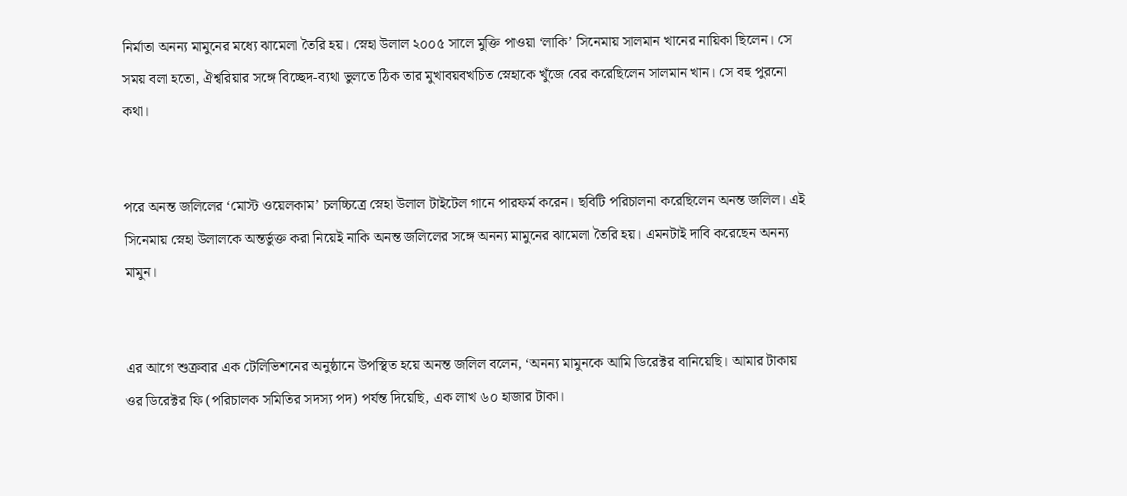নির্মাতা অনন্য মামুনের মধ্যে ঝামেলা তৈরি হয়। স্নেহা উলাল ২০০৫ সালে মুক্তি পাওয়া ‘লাকি’ সিনেমায় সালমান খানের নায়িকা ছিলেন। সে সময় বলা হতো, ঐশ্বরিয়ার সঙ্গে বিচ্ছেদ-ব্যথা ভুলতে ঠিক তার মুখাবয়বখচিত স্নেহাকে খুঁজে বের করেছিলেন সালমান খান। সে বহু পুরনো কথা।


পরে অনন্ত জলিলের ‘মোস্ট ওয়েলকাম’ চলচ্চিত্রে স্নেহা উলাল টাইটেল গানে পারফর্ম করেন। ছবিটি পরিচালনা করেছিলেন অনন্ত জলিল। এই সিনেমায় স্নেহা উলালকে অন্তর্ভুক্ত করা নিয়েই নাকি অনন্ত জলিলের সঙ্গে অনন্য মামুনের ঝামেলা তৈরি হয়। এমনটাই দাবি করেছেন অনন্য মামুন।


এর আগে শুক্রবার এক টেলিভিশনের অনুষ্ঠানে উপস্থিত হয়ে অনন্ত জলিল বলেন, ‘অনন্য মামুনকে আমি ডিরেক্টর বানিয়েছি। আমার টাকায় ওর ডিরেক্টর ফি (পরিচালক সমিতির সদস্য পদ) পর্যন্ত দিয়েছি, এক লাখ ৬০ হাজার টাকা।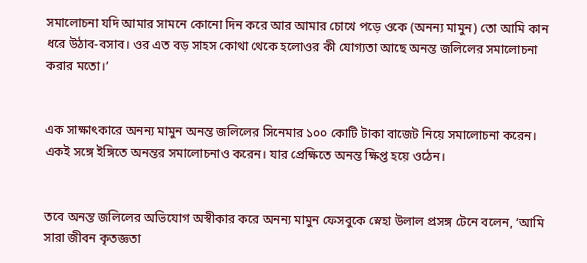সমালোচনা যদি আমার সামনে কোনো দিন করে আর আমার চোখে পড়ে ওকে (অনন্য মামুন) তো আমি কান ধরে উঠাব-বসাব। ওর এত বড় সাহস কোথা থেকে হলোওর কী যোগ্যতা আছে অনন্ত জলিলের সমালোচনা করার মতো।’


এক সাক্ষাৎকারে অনন্য মামুন অনন্ত জলিলের সিনেমার ১০০ কোটি টাকা বাজেট নিয়ে সমালোচনা করেন। একই সঙ্গে ইঙ্গিতে অনন্তর সমালোচনাও করেন। যার প্রেক্ষিতে অনন্ত ক্ষিপ্ত হয়ে ওঠেন।


তবে অনন্ত জলিলের অভিযোগ অস্বীকার করে অনন্য মামুন ফেসবুকে স্নেহা উলাল প্রসঙ্গ টেনে বলেন, ‘আমি সারা জীবন কৃতজ্ঞতা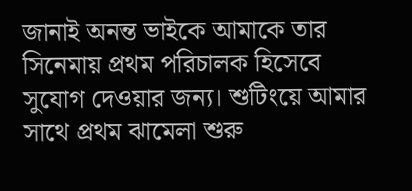জানাই অনন্ত ভাইকে আমাকে তার সিনেমায় প্রথম পরিচালক হিসেবে সুযোগ দেওয়ার জন্য। শুটিংয়ে আমার সাথে প্রথম ঝামেলা শুরু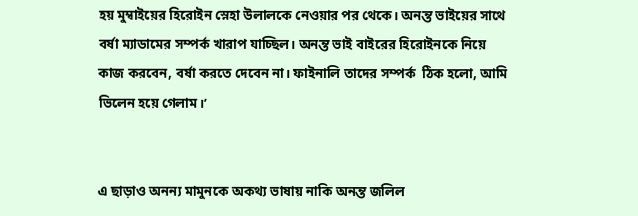হয় মুম্বাইয়ের হিরোইন স্নেহা উলালকে নেওয়ার পর থেকে। অনন্ত ভাইয়ের সাথে বর্ষা ম্যাডামের সম্পর্ক খারাপ যাচ্ছিল। অনন্ত ভাই বাইরের হিরোইনকে নিয়ে কাজ করবেন, বর্ষা করতে দেবেন না। ফাইনালি তাদের সম্পর্ক  ঠিক হলো, আমি ভিলেন হয়ে গেলাম।’


এ ছাড়াও অনন্য মামুনকে অকথ্য ভাষায় নাকি অনন্ত জলিল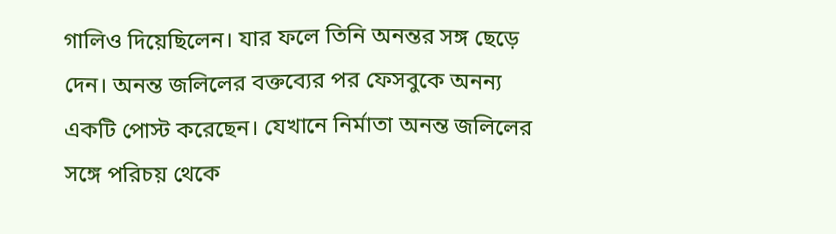গালিও দিয়েছিলেন। যার ফলে তিনি অনন্তর সঙ্গ ছেড়ে দেন। অনন্ত জলিলের বক্তব্যের পর ফেসবুকে অনন্য একটি পোস্ট করেছেন। যেখানে নির্মাতা অনন্ত জলিলের সঙ্গে পরিচয় থেকে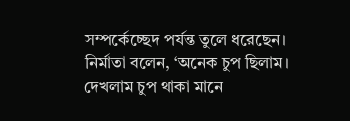সম্পর্কেচ্ছেদ পর্যন্ত তুলে ধরেছেন। নির্মাতা বলেন, ‘অনেক চুপ ছিলাম। দেখলাম চুপ থাকা মানে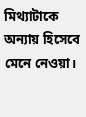মিথ্যাটাকে অন্যায় হিসেবে মেনে নেওয়া।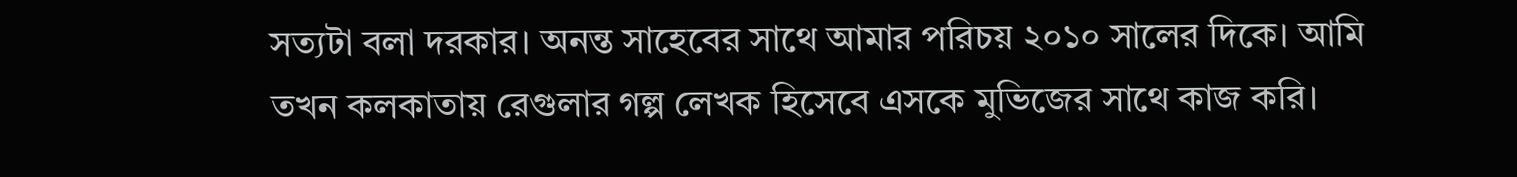সত্যটা বলা দরকার। অনন্ত সাহেবের সাথে আমার পরিচয় ২০১০ সালের দিকে। আমি তখন কলকাতায় রেগুলার গল্প লেখক হিসেবে এসকে মুভিজের সাথে কাজ করি।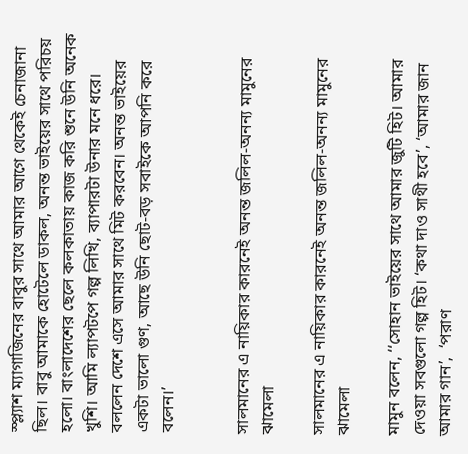স্প্ল্যাশ ম্যাগাজিনের বাবুর সাথে আমার আগে থেকেই চেনাজানা ছিল। বাবু আমাকে হোটেলে ডাকল, অনন্ত ভাইয়ের সাথে পরিচয় হলো। বাংলাদেশের ছেলে কলকাতায় কাজ করি শুনে উনি অনেক খুশি। আমি ল্যাপটপে গল্প লিখি, ব্যাপারটা উনার মনে ধরে। বললেন দেশে এসে আমার সাথে মিট করবেন। অনন্ত ভাইয়ের একটা ভালো গুণ, আছে উনি ছোট-বড় সবাইকে আপনি করে বলেন।’


সালমানের এ নায়িকার কারনেই অনন্ত জলিল-অনন্য মামুনের ঝামেলা

সালমানের এ নায়িকার কারনেই অনন্ত জলিল-অনন্য মামুনের ঝামেলা

মামুন বলেন, ‘‘সোহান ভাইয়ের সাথে আমার জুটি হিট। আমার দেওয়া সবগুলো গল্প হিট। ‘কথা দাও সাথী হবে’, ‘আমার জান আমার গান’,  ‘পরাণ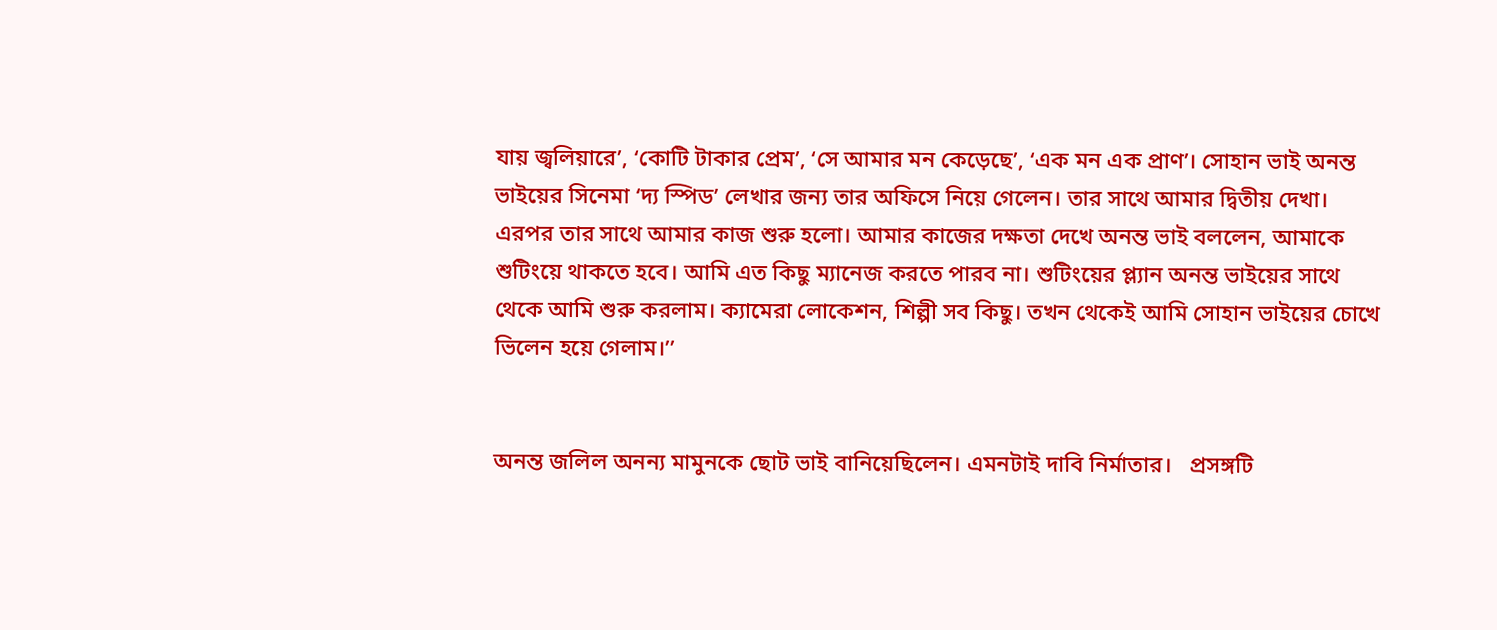যায় জ্বলিয়ারে’, ‘কোটি টাকার প্রেম’, ‘সে আমার মন কেড়েছে’, ‘এক মন এক প্রাণ’। সোহান ভাই অনন্ত ভাইয়ের সিনেমা ‘দ্য স্পিড’ লেখার জন্য তার অফিসে নিয়ে গেলেন। তার সাথে আমার দ্বিতীয় দেখা। এরপর তার সাথে আমার কাজ শুরু হলো। আমার কাজের দক্ষতা দেখে অনন্ত ভাই বললেন, আমাকে শুটিংয়ে থাকতে হবে। আমি এত কিছু ম্যানেজ করতে পারব না। শুটিংয়ের প্ল্যান অনন্ত ভাইয়ের সাথে থেকে আমি শুরু করলাম। ক্যামেরা লোকেশন, শিল্পী সব কিছু। তখন থেকেই আমি সোহান ভাইয়ের চোখে ভিলেন হয়ে গেলাম।’’


অনন্ত জলিল অনন্য মামুনকে ছোট ভাই বানিয়েছিলেন। এমনটাই দাবি নির্মাতার।   প্রসঙ্গটি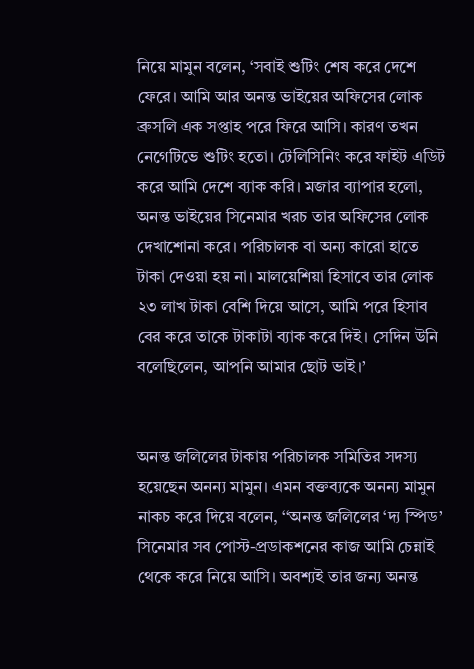নিয়ে মামুন বলেন, ‘সবাই শুটিং শেষ করে দেশে ফেরে। আমি আর অনন্ত ভাইয়ের অফিসের লোক ব্রুসলি এক সপ্তাহ পরে ফিরে আসি। কারণ তখন নেগেটিভে শুটিং হতো। টেলিসিনিং করে ফাইট এডিট করে আমি দেশে ব্যাক করি। মজার ব্যাপার হলো, অনন্ত ভাইয়ের সিনেমার খরচ তার অফিসের লোক দেখাশোনা করে। পরিচালক বা অন্য কারো হাতে টাকা দেওয়া হয় না। মালয়েশিয়া হিসাবে তার লোক ২৩ লাখ টাকা বেশি দিয়ে আসে, আমি পরে হিসাব বের করে তাকে টাকাটা ব্যাক করে দিই। সেদিন উনি বলেছিলেন, আপনি আমার ছোট ভাই।’


অনন্ত জলিলের টাকায় পরিচালক সমিতির সদস্য হয়েছেন অনন্য মামুন। এমন বক্তব্যকে অনন্য মামুন নাকচ করে দিয়ে বলেন, ‘‘অনন্ত জলিলের ‘দ্য স্পিড’ সিনেমার সব পোস্ট-প্রডাকশনের কাজ আমি চেন্নাই থেকে করে নিয়ে আসি। অবশ্যই তার জন্য অনন্ত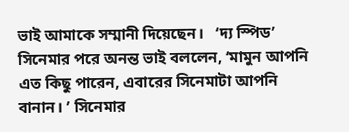ভাই আমাকে সম্মানী দিয়েছেন।   ‘দ্য স্পিড’ সিনেমার পরে অনন্ত ভাই বললেন, ‘মামুন আপনি এত কিছু পারেন, এবারের সিনেমাটা আপনি বানান। ’ সিনেমার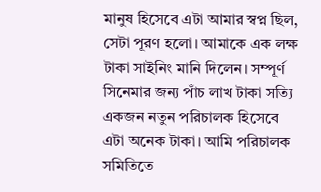মানুষ হিসেবে এটা আমার স্বপ্ন ছিল, সেটা পূরণ হলো। আমাকে এক লক্ষ টাকা সাইনিং মানি দিলেন। সম্পূর্ণ সিনেমার জন্য পাঁচ লাখ টাকা সত্যি একজন নতুন পরিচালক হিসেবে এটা অনেক টাকা। আমি পরিচালক সমিতিতে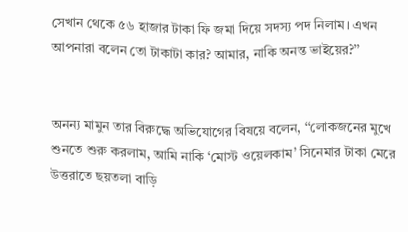সেখান থেকে ৫৬ হাজার টাকা ফি জমা দিয়ে সদস্য পদ নিলাম। এখন আপনারা বলেন তো টাকাটা কার? আমার, নাকি অনন্ত ভাইয়ের?’’


অনন্য মামুন তার বিরুদ্ধে অভিযোগের বিষয়ে বলেন, ‘‘লোকজনের মুখে শুনতে শুরু করলাম, আমি নাকি ‘মোস্ট ওয়েলকাম’ সিনেমার টাকা মেরে উত্তরাতে ছয়তলা বাড়ি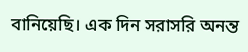বানিয়েছি। এক দিন সরাসরি অনন্ত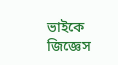ভাইকে জিজ্ঞেস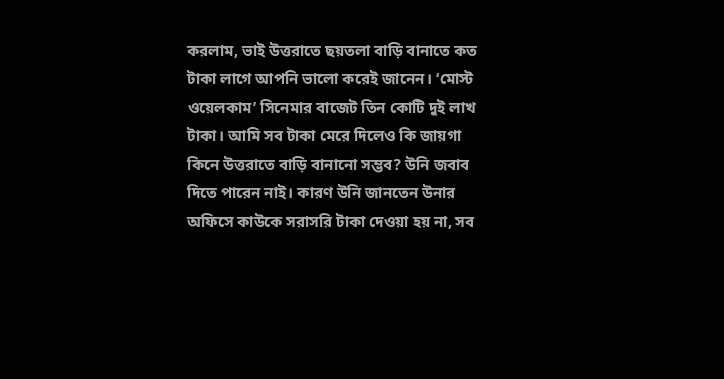করলাম, ভাই উত্তরাতে ছয়তলা বাড়ি বানাতে কত টাকা লাগে আপনি ভালো করেই জানেন। ‘মোস্ট ওয়েলকাম’ সিনেমার বাজেট তিন কোটি দুই লাখ টাকা। আমি সব টাকা মেরে দিলেও কি জায়গা কিনে উত্তরাতে বাড়ি বানানো সম্ভব? উনি জবাব দিতে পারেন নাই। কারণ উনি জানতেন উনার অফিসে কাউকে সরাসরি টাকা দেওয়া হয় না, সব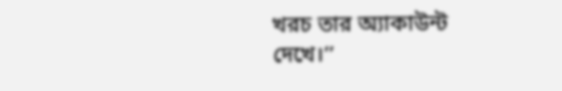খরচ তার অ্যাকাউন্ট দেখে।’’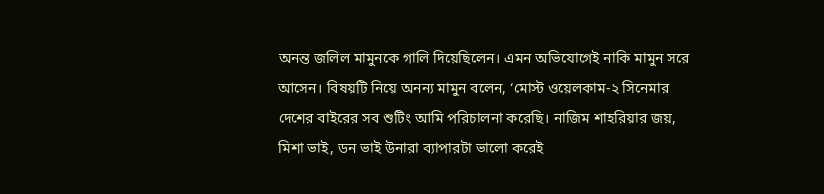অনন্ত জলিল মামুনকে গালি দিয়েছিলেন। এমন অভিযোগেই নাকি মামুন সরে আসেন। বিষয়টি নিয়ে অনন্য মামুন বলেন, ‘মোস্ট ওয়েলকাম-২ সিনেমার দেশের বাইরের সব শুটিং আমি পরিচালনা করেছি। নাজিম শাহরিয়ার জয়, মিশা ভাই, ডন ভাই উনারা ব্যাপারটা ভালো করেই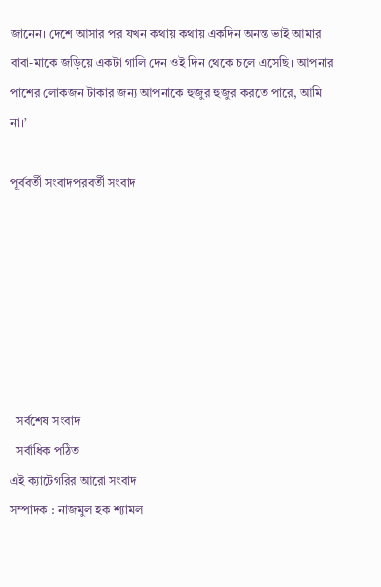জানেন। দেশে আসার পর যখন কথায় কথায় একদিন অনন্ত ভাই আমার বাবা-মাকে জড়িয়ে একটা গালি দেন ওই দিন থেকে চলে এসেছি। আপনার পাশের লোকজন টাকার জন্য আপনাকে হুজুর হুজুর করতে পারে, আমি না।’

পূর্ববর্তী সংবাদপরবর্তী সংবাদ







  সর্বশেষ সংবাদ
  সর্বাধিক পঠিত
এই ক্যাটেগরির আরো সংবাদ
সম্পাদক : নাজমুল হক শ্যামল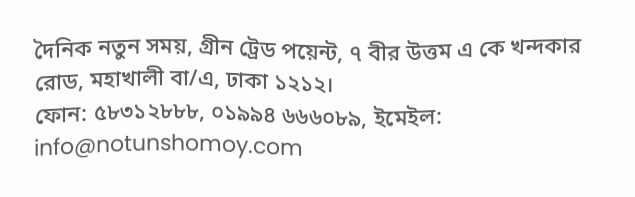দৈনিক নতুন সময়, গ্রীন ট্রেড পয়েন্ট, ৭ বীর উত্তম এ কে খন্দকার রোড, মহাখালী বা/এ, ঢাকা ১২১২।
ফোন: ৫৮৩১২৮৮৮, ০১৯৯৪ ৬৬৬০৮৯, ইমেইল: info@notunshomoy.com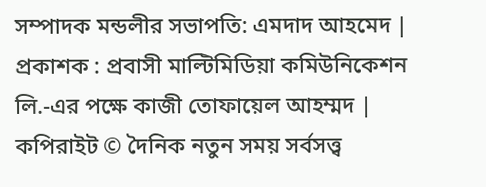সম্পাদক মন্ডলীর সভাপতি: এমদাদ আহমেদ | প্রকাশক : প্রবাসী মাল্টিমিডিয়া কমিউনিকেশন লি.-এর পক্ষে কাজী তোফায়েল আহম্মদ | কপিরাইট © দৈনিক নতুন সময় সর্বসত্ত্ব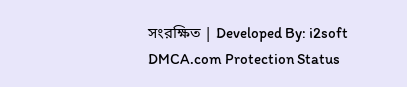সংরক্ষিত | Developed By: i2soft
DMCA.com Protection Status